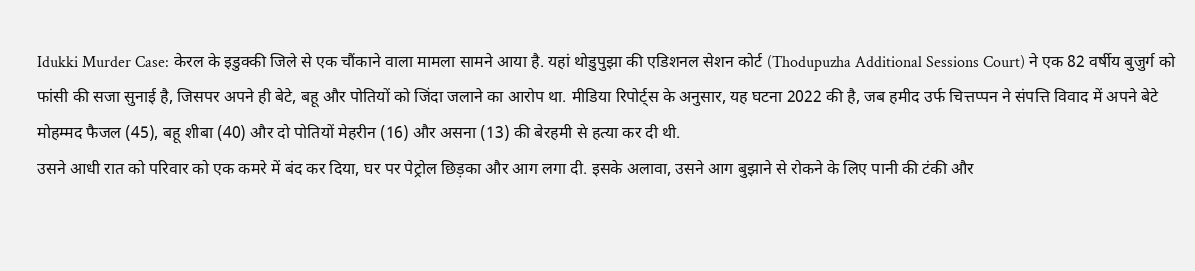Idukki Murder Case: केरल के इडुक्की जिले से एक चौंकाने वाला मामला सामने आया है. यहां थोडुपुझा की एडिशनल सेशन कोर्ट (Thodupuzha Additional Sessions Court) ने एक 82 वर्षीय बुजुर्ग को फांसी की सजा सुनाई है, जिसपर अपने ही बेटे, बहू और पोतियों को जिंदा जलाने का आरोप था. मीडिया रिपोर्ट्स के अनुसार, यह घटना 2022 की है, जब हमीद उर्फ चित्तप्पन ने संपत्ति विवाद में अपने बेटे मोहम्मद फैजल (45), बहू शीबा (40) और दो पोतियों मेहरीन (16) और असना (13) की बेरहमी से हत्या कर दी थी.
उसने आधी रात को परिवार को एक कमरे में बंद कर दिया, घर पर पेट्रोल छिड़का और आग लगा दी. इसके अलावा, उसने आग बुझाने से रोकने के लिए पानी की टंकी और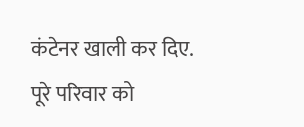कंटेनर खाली कर दिए.
पूरे परिवार को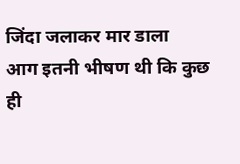जिंदा जलाकर मार डाला
आग इतनी भीषण थी कि कुछ ही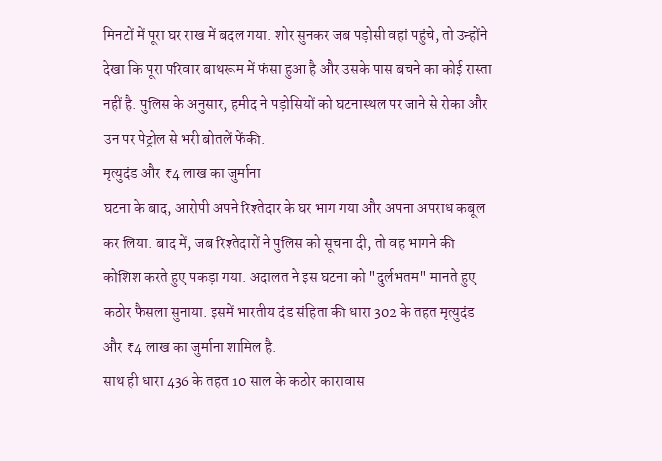मिनटों में पूरा घर राख में बदल गया. शोर सुनकर जब पड़ोसी वहां पहुंचे, तो उन्होंने देखा कि पूरा परिवार बाथरूम में फंसा हुआ है और उसके पास बचने का कोई रास्ता नहीं है. पुलिस के अनुसार, हमीद ने पड़ोसियों को घटनास्थल पर जाने से रोका और उन पर पेट्रोल से भरी बोतलें फेंकी.
मृत्युदंड और ₹4 लाख का जुर्माना
घटना के बाद, आरोपी अपने रिश्तेदार के घर भाग गया और अपना अपराध कबूल कर लिया. बाद में, जब रिश्तेदारों ने पुलिस को सूचना दी, तो वह भागने की कोशिश करते हुए पकड़ा गया. अदालत ने इस घटना को "दुर्लभतम" मानते हुए कठोर फैसला सुनाया. इसमें भारतीय दंड संहिता की धारा 302 के तहत मृत्युदंड और ₹4 लाख का जुर्माना शामिल है.
साथ ही धारा 436 के तहत 10 साल के कठोर कारावास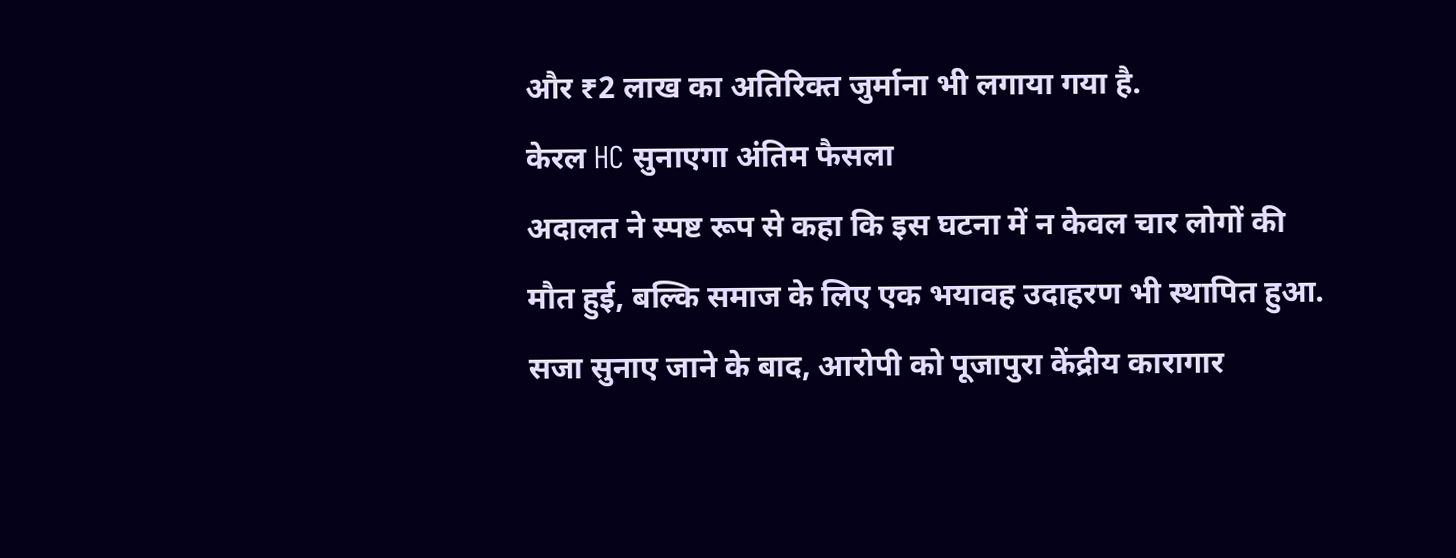और ₹2 लाख का अतिरिक्त जुर्माना भी लगाया गया है.
केरल HC सुनाएगा अंतिम फैसला
अदालत ने स्पष्ट रूप से कहा कि इस घटना में न केवल चार लोगों की मौत हुई, बल्कि समाज के लिए एक भयावह उदाहरण भी स्थापित हुआ. सजा सुनाए जाने के बाद, आरोपी को पूजापुरा केंद्रीय कारागार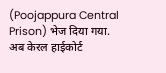(Poojappura Central Prison) भेज दिया गया.
अब केरल हाईकोर्ट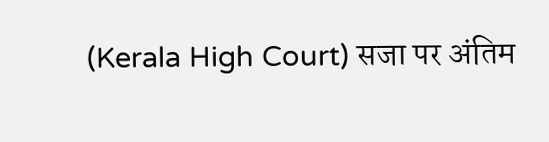(Kerala High Court) सजा पर अंतिम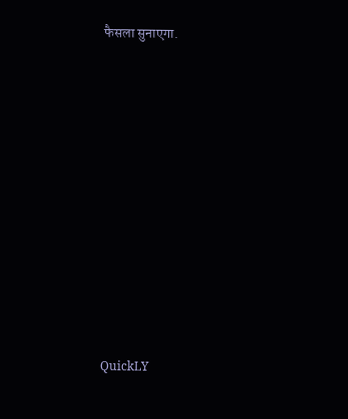फैसला सुनाएगा.













QuickLY